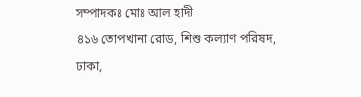সম্পাদকঃ মোঃ আল হাদী
৪১৬ তোপখানা রোড, শিশু কল্যাণ পরিষদ, ঢাকা,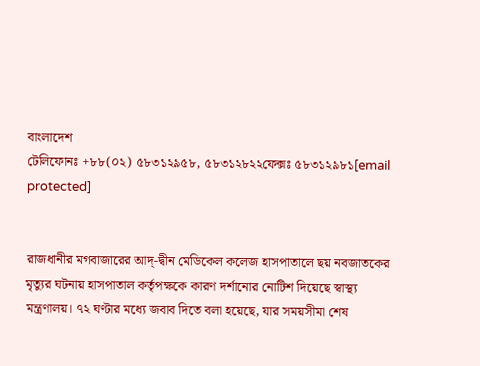বাংলাদেশ
টেলিফোনঃ +৮৮(০২) ৫৮৩১২৯৫৮, ৫৮৩১২৮২২ফেক্সঃ ৫৮৩১২৯৮১[email protected]


রাজধানীর মগবাজারের আদ্-দ্বীন মেডিকেল কলেজ হাসপাতালে ছয় নবজাতকের মৃত্যুর ঘটনায় হাসপাতাল কর্তৃপক্ষকে কারণ দর্শানোর নোটিশ দিয়েছে স্বাস্থ্য মন্ত্রণালয়। ৭২ ঘণ্টার মধ্যে জবাব দিতে বলা হয়েছে, যার সময়সীমা শেষ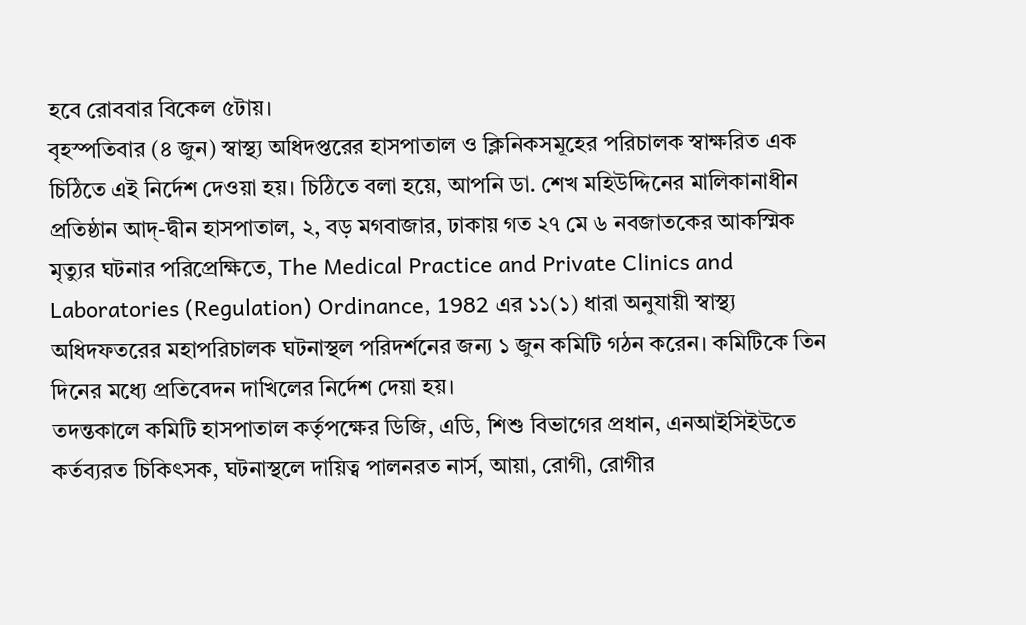হবে রোববার বিকেল ৫টায়।
বৃহস্পতিবার (৪ জুন) স্বাস্থ্য অধিদপ্তরের হাসপাতাল ও ক্লিনিকসমূহের পরিচালক স্বাক্ষরিত এক চিঠিতে এই নির্দেশ দেওয়া হয়। চিঠিতে বলা হয়ে, আপনি ডা. শেখ মহিউদ্দিনের মালিকানাধীন প্রতিষ্ঠান আদ্-দ্বীন হাসপাতাল, ২, বড় মগবাজার, ঢাকায় গত ২৭ মে ৬ নবজাতকের আকস্মিক মৃত্যুর ঘটনার পরিপ্রেক্ষিতে, The Medical Practice and Private Clinics and Laboratories (Regulation) Ordinance, 1982 এর ১১(১) ধারা অনুযায়ী স্বাস্থ্য অধিদফতরের মহাপরিচালক ঘটনাস্থল পরিদর্শনের জন্য ১ জুন কমিটি গঠন করেন। কমিটিকে তিন দিনের মধ্যে প্রতিবেদন দাখিলের নির্দেশ দেয়া হয়।
তদন্তকালে কমিটি হাসপাতাল কর্তৃপক্ষের ডিজি, এডি, শিশু বিভাগের প্রধান, এনআইসিইউতে কর্তব্যরত চিকিৎসক, ঘটনাস্থলে দায়িত্ব পালনরত নার্স, আয়া, রোগী, রোগীর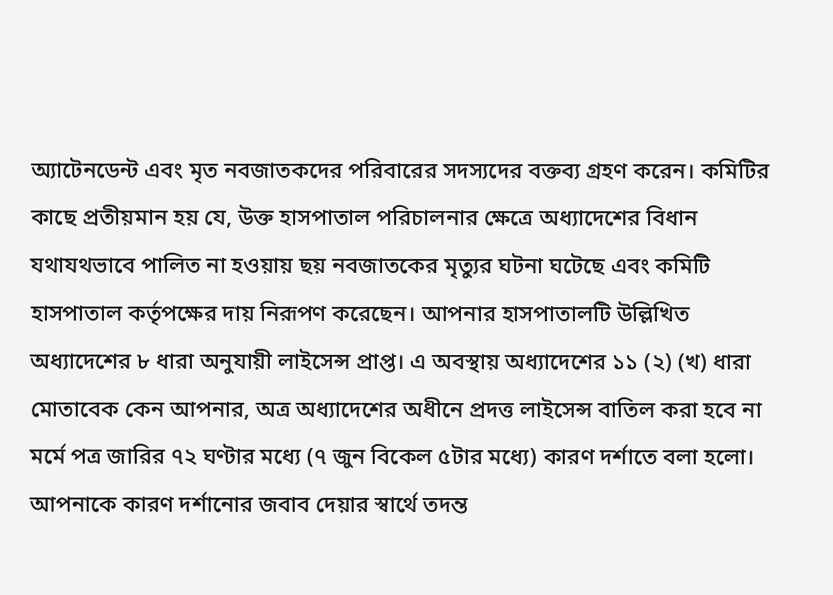অ্যাটেনডেন্ট এবং মৃত নবজাতকদের পরিবারের সদস্যদের বক্তব্য গ্রহণ করেন। কমিটির কাছে প্রতীয়মান হয় যে, উক্ত হাসপাতাল পরিচালনার ক্ষেত্রে অধ্যাদেশের বিধান যথাযথভাবে পালিত না হওয়ায় ছয় নবজাতকের মৃত্যুর ঘটনা ঘটেছে এবং কমিটি হাসপাতাল কর্তৃপক্ষের দায় নিরূপণ করেছেন। আপনার হাসপাতালটি উল্লিখিত অধ্যাদেশের ৮ ধারা অনুযায়ী লাইসেন্স প্রাপ্ত। এ অবস্থায় অধ্যাদেশের ১১ (২) (খ) ধারা মোতাবেক কেন আপনার, অত্র অধ্যাদেশের অধীনে প্রদত্ত লাইসেন্স বাতিল করা হবে না মর্মে পত্র জারির ৭২ ঘণ্টার মধ্যে (৭ জুন বিকেল ৫টার মধ্যে) কারণ দর্শাতে বলা হলো। আপনাকে কারণ দর্শানোর জবাব দেয়ার স্বার্থে তদন্ত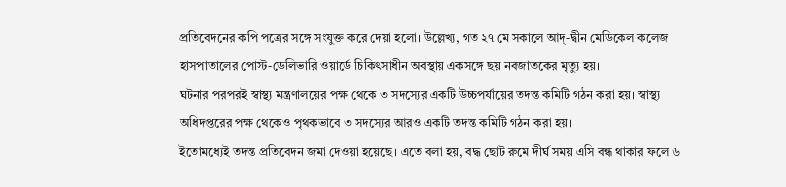প্রতিবেদনের কপি পত্রের সঙ্গে সংযুক্ত করে দেয়া হলো। উল্লেখ্য, গত ২৭ মে সকালে আদ্-দ্বীন মেডিকেল কলেজ হাসপাতালের পোস্ট-ডেলিভারি ওয়ার্ডে চিকিৎসাধীন অবস্থায় একসঙ্গে ছয় নবজাতকের মৃত্যু হয়।
ঘটনার পরপরই স্বাস্থ্য মন্ত্রণালয়ের পক্ষ থেকে ৩ সদস্যের একটি উচ্চপর্যায়ের তদন্ত কমিটি গঠন করা হয়। স্বাস্থ্য অধিদপ্তরের পক্ষ থেকেও পৃথকভাবে ৩ সদস্যের আরও একটি তদন্ত কমিটি গঠন করা হয়।
ইতোমধ্যেই তদন্ত প্রতিবেদন জমা দেওয়া হয়েছে। এতে বলা হয়, বদ্ধ ছোট রুমে দীর্ঘ সময় এসি বন্ধ থাকার ফলে ৬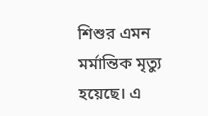শিশুর এমন মর্মান্তিক মৃত্যু হয়েছে। এ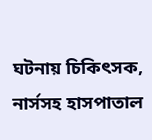ঘটনায় চিকিৎসক, নার্সসহ হাসপাতাল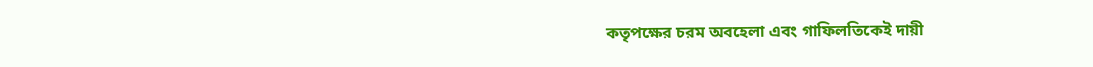কতৃপক্ষের চরম অবহেলা এবং গাফিলতিকেই দায়ী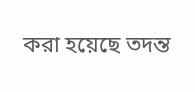করা হয়েছে তদন্ত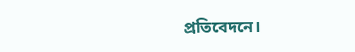প্রতিবেদনে।